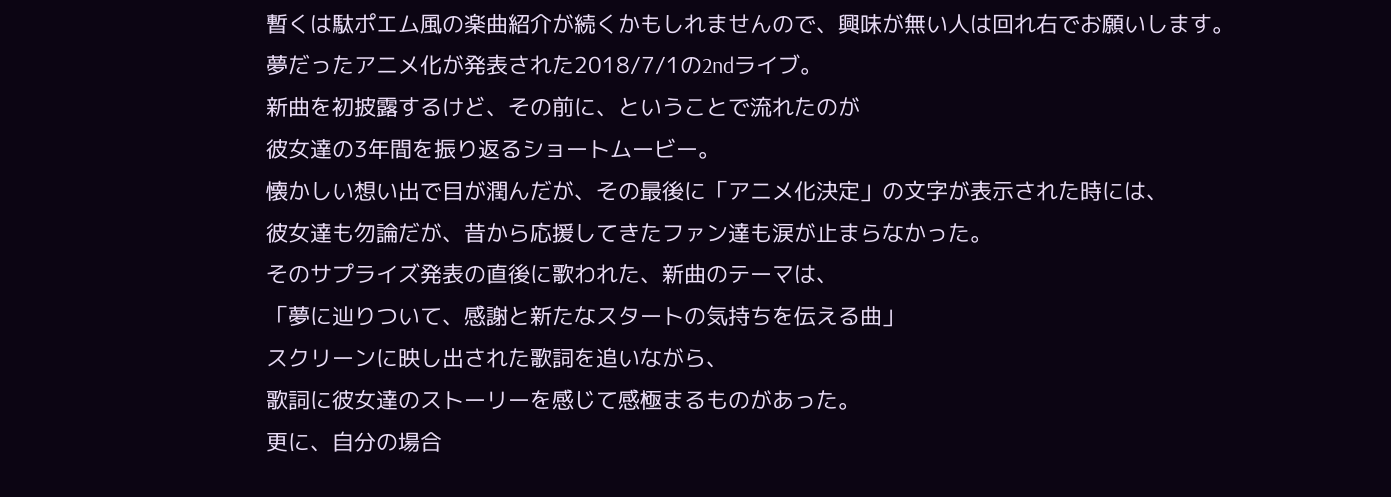暫くは駄ポエム風の楽曲紹介が続くかもしれませんので、興味が無い人は回れ右でお願いします。
夢だったアニメ化が発表された2018/7/1の2ndライブ。
新曲を初披露するけど、その前に、ということで流れたのが
彼女達の3年間を振り返るショートムービー。
懐かしい想い出で目が潤んだが、その最後に「アニメ化決定」の文字が表示された時には、
彼女達も勿論だが、昔から応援してきたファン達も涙が止まらなかった。
そのサプライズ発表の直後に歌われた、新曲のテーマは、
「夢に辿りついて、感謝と新たなスタートの気持ちを伝える曲」
スクリーンに映し出された歌詞を追いながら、
歌詞に彼女達のストーリーを感じて感極まるものがあった。
更に、自分の場合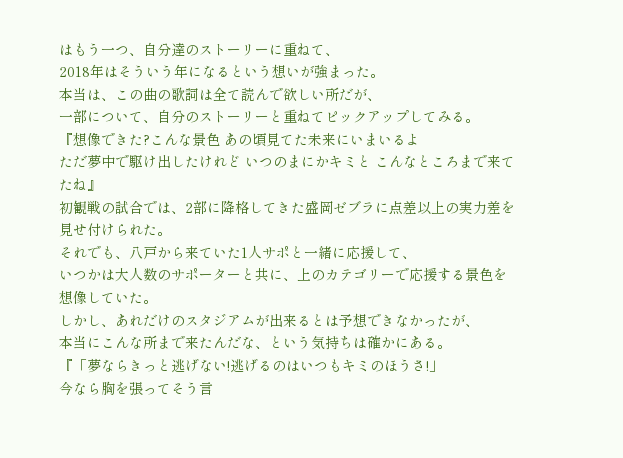はもう一つ、自分達のストーリーに重ねて、
2018年はそういう年になるという想いが強まった。
本当は、この曲の歌詞は全て読んで欲しい所だが、
一部について、自分のストーリーと重ねてピックアップしてみる。
『想像できた?こんな景色 あの頃見てた未来にいまいるよ
ただ夢中で駆け出したけれど いつのまにかキミと こんなところまで来てたね』
初観戦の試合では、2部に降格してきた盛岡ゼブラに点差以上の実力差を見せ付けられた。
それでも、八戸から来ていた1人サポと一緒に応援して、
いつかは大人数のサポーターと共に、上のカテゴリーで応援する景色を想像していた。
しかし、あれだけのスタジアムが出来るとは予想できなかったが、
本当にこんな所まで来たんだな、という気持ちは確かにある。
『「夢ならきっと逃げない!逃げるのはいつもキミのほうさ!」
今なら胸を張ってそう言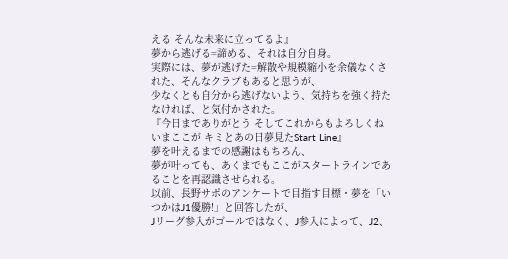える そんな未来に立ってるよ』
夢から逃げる=諦める、それは自分自身。
実際には、夢が逃げた=解散や規模縮小を余儀なくされた、そんなクラブもあると思うが、
少なくとも自分から逃げないよう、気持ちを強く持たなければ、と気付かされた。
『今日までありがとう そしてこれからもよろしくね
いまここが キミとあの日夢見たStart Line』
夢を叶えるまでの感謝はもちろん、
夢が叶っても、あくまでもここがスタートラインであることを再認識させられる。
以前、長野サポのアンケートで目指す目標・夢を「いつかはJ1優勝!」と回答したが、
Jリーグ参入がゴールではなく、J参入によって、J2、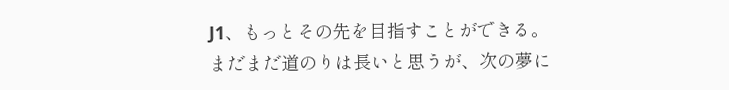J1、もっとその先を目指すことができる。
まだまだ道のりは長いと思うが、次の夢に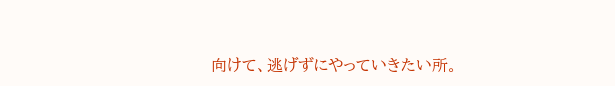向けて、逃げずにやっていきたい所。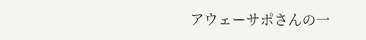アウェーサポさんの一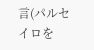言(パルセイロを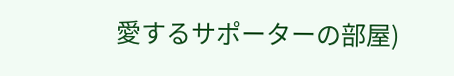愛するサポーターの部屋)